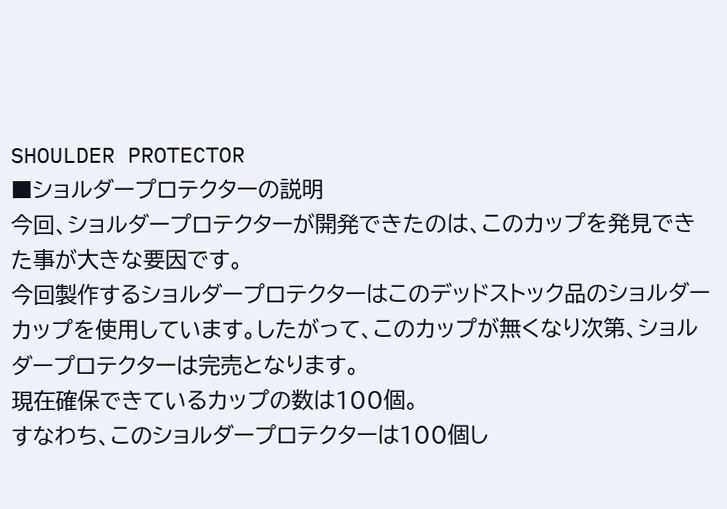SHOULDER PROTECTOR
■ショルダープロテクターの説明
今回、ショルダープロテクターが開発できたのは、このカップを発見できた事が大きな要因です。
今回製作するショルダープロテクターはこのデッドストック品のショルダーカップを使用しています。したがって、このカップが無くなり次第、ショルダープロテクターは完売となります。
現在確保できているカップの数は100個。
すなわち、このショルダープロテクターは100個し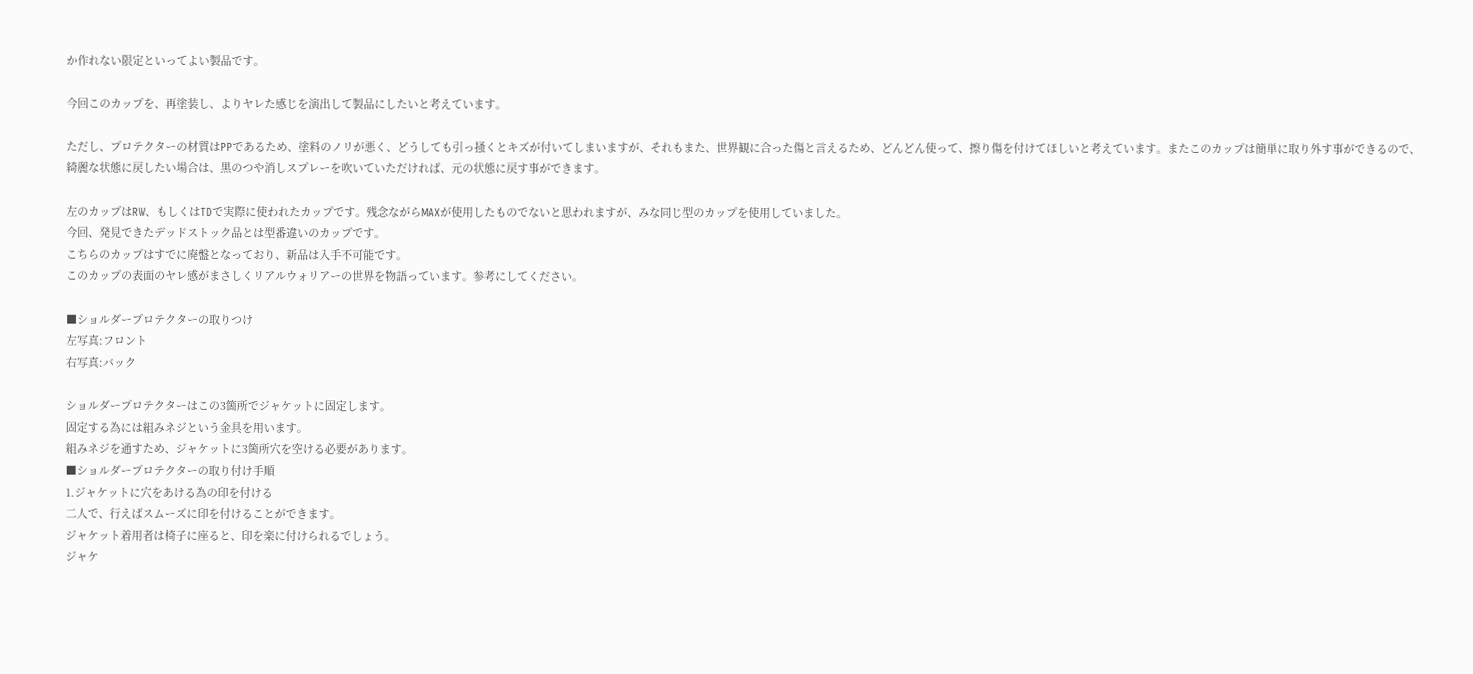か作れない限定といってよい製品です。

今回このカップを、再塗装し、よりヤレた感じを演出して製品にしたいと考えています。

ただし、プロテクターの材質はPPであるため、塗料のノリが悪く、どうしても引っ掻くとキズが付いてしまいますが、それもまた、世界観に合った傷と言えるため、どんどん使って、擦り傷を付けてほしいと考えています。またこのカップは簡単に取り外す事ができるので、綺麗な状態に戻したい場合は、黒のつや消しスプレーを吹いていただければ、元の状態に戻す事ができます。

左のカップはRW、もしくはTDで実際に使われたカップです。残念ながらMAXが使用したものでないと思われますが、みな同じ型のカップを使用していました。
今回、発見できたデッドストック品とは型番違いのカップです。
こちらのカップはすでに廃盤となっており、新品は入手不可能です。
このカップの表面のヤレ感がまさしくリアルウォリアーの世界を物語っています。参考にしてください。

■ショルダープロテクターの取りつけ
左写真:フロント
右写真:バック

ショルダープロテクターはこの3箇所でジャケットに固定します。
固定する為には組みネジという金具を用います。
組みネジを通すため、ジャケットに3箇所穴を空ける必要があります。
■ショルダープロテクターの取り付け手順
1.ジャケットに穴をあける為の印を付ける
二人で、行えばスムーズに印を付けることができます。
ジャケット着用者は椅子に座ると、印を楽に付けられるでしょう。
ジャケ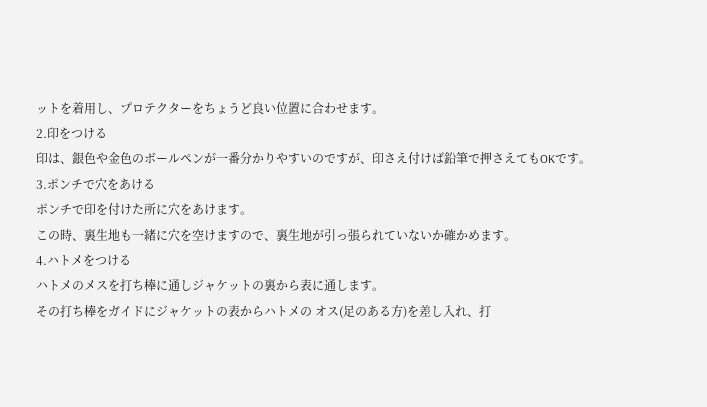ットを着用し、プロテクターをちょうど良い位置に合わせます。
2.印をつける
印は、銀色や金色のボールペンが一番分かりやすいのですが、印さえ付けば鉛筆で押さえてもOKです。
3.ポンチで穴をあける
ポンチで印を付けた所に穴をあけます。
この時、裏生地も一緒に穴を空けますので、裏生地が引っ張られていないか確かめます。
4.ハトメをつける
ハトメのメスを打ち棒に通しジャケットの裏から表に通します。
その打ち棒をガイドにジャケットの表からハトメの オス(足のある方)を差し入れ、打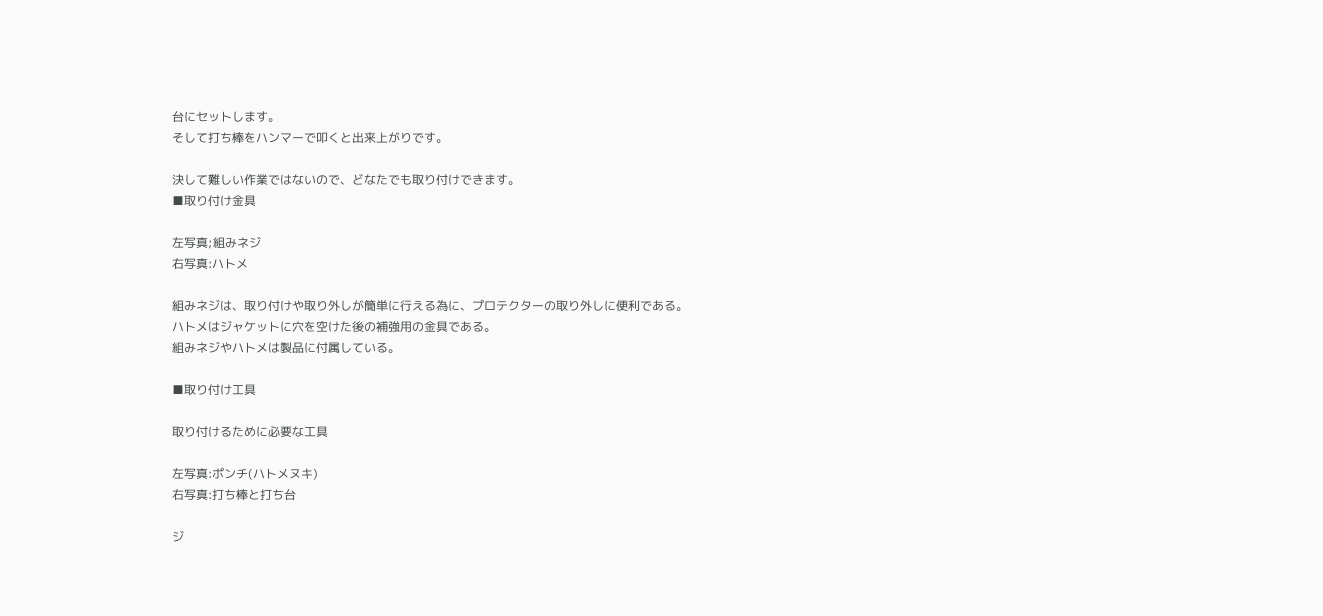台にセットします。
そして打ち棒をハンマーで叩くと出来上がりです。

決して難しい作業ではないので、どなたでも取り付けできます。
■取り付け金具

左写真;組みネジ
右写真:ハトメ

組みネジは、取り付けや取り外しが簡単に行える為に、プロテクターの取り外しに便利である。
ハトメはジャケットに穴を空けた後の補強用の金具である。
組みネジやハトメは製品に付属している。

■取り付け工具

取り付けるために必要な工具

左写真:ポンチ(ハトメヌキ)
右写真:打ち棒と打ち台

ジ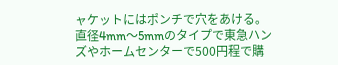ャケットにはポンチで穴をあける。
直径4mm〜5mmのタイプで東急ハンズやホームセンターで500円程で購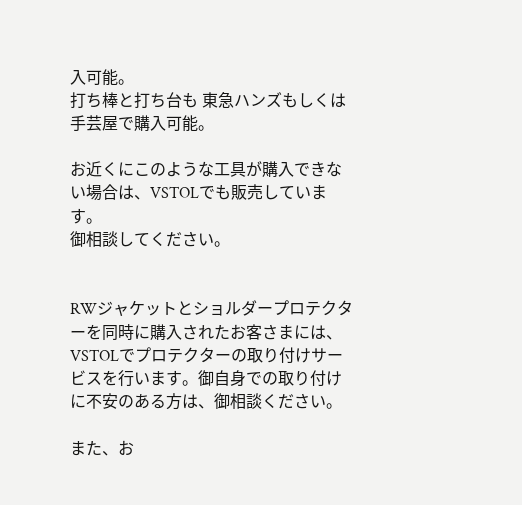入可能。
打ち棒と打ち台も 東急ハンズもしくは手芸屋で購入可能。

お近くにこのような工具が購入できない場合は、VSTOLでも販売しています。
御相談してください。


RWジャケットとショルダープロテクターを同時に購入されたお客さまには、VSTOLでプロテクターの取り付けサービスを行います。御自身での取り付けに不安のある方は、御相談ください。

また、お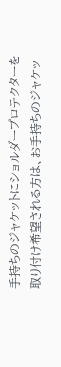手持ちのジャケットにショルダープロテクターを取り付け希望される方は、お手持ちのジャケッ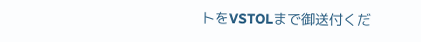トをVSTOLまで御送付くだ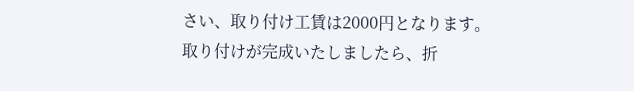さい、取り付け工賃は2000円となります。
取り付けが完成いたしましたら、折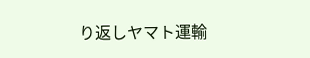り返しヤマト運輸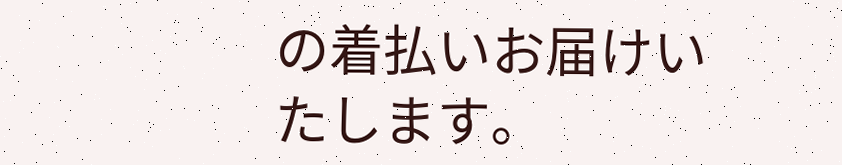の着払いお届けいたします。